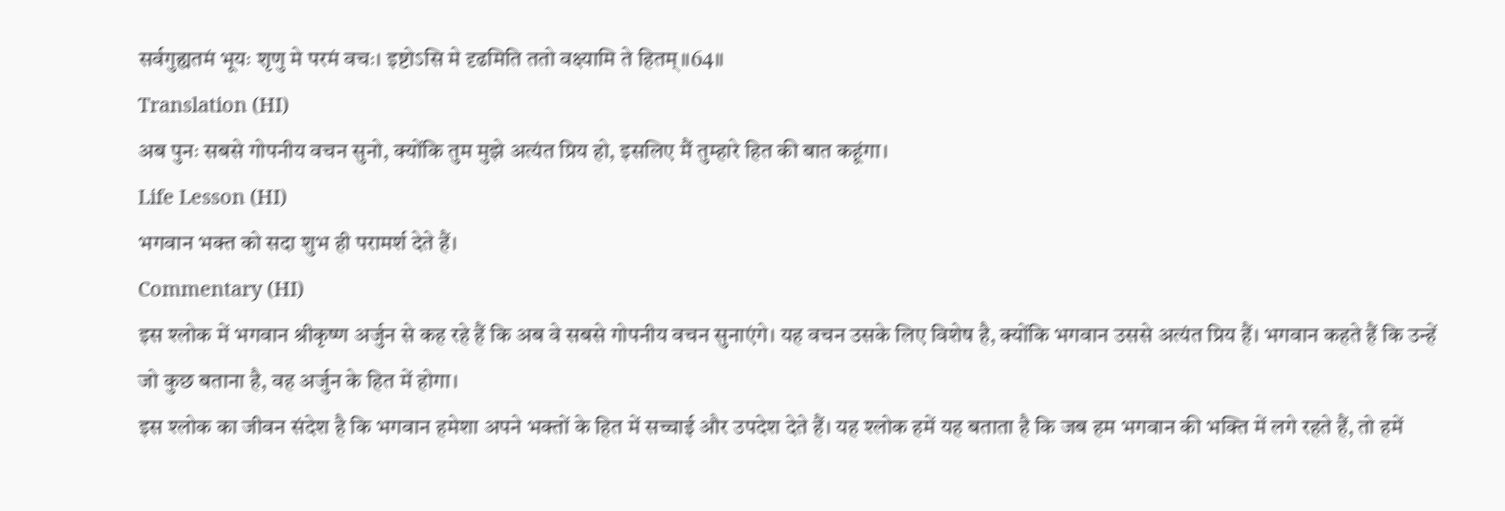सर्वगुह्यतमं भूयः शृणु मे परमं वचः। इष्टोऽसि मे दृढमिति ततो वक्ष्यामि ते हितम्॥64॥
Translation (HI)
अब पुनः सबसे गोपनीय वचन सुनो, क्योंकि तुम मुझे अत्यंत प्रिय हो, इसलिए मैं तुम्हारे हित की बात कहूंगा।
Life Lesson (HI)
भगवान भक्त को सदा शुभ ही परामर्श देते हैं।
Commentary (HI)
इस श्लोक में भगवान श्रीकृष्ण अर्जुन से कह रहे हैं कि अब वे सबसे गोपनीय वचन सुनाएंगे। यह वचन उसके लिए विशेष है, क्योंकि भगवान उससे अत्यंत प्रिय हैं। भगवान कहते हैं कि उन्हें जो कुछ बताना है, वह अर्जुन के हित में होगा।
इस श्लोक का जीवन संदेश है कि भगवान हमेशा अपने भक्तों के हित में सच्चाई और उपदेश देते हैं। यह श्लोक हमें यह बताता है कि जब हम भगवान की भक्ति में लगे रहते हैं, तो हमें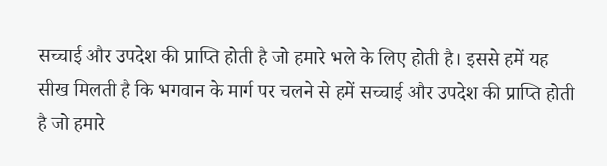सच्चाई और उपदेश की प्राप्ति होती है जो हमारे भले के लिए होती है। इससे हमें यह सीख मिलती है कि भगवान के मार्ग पर चलने से हमें सच्चाई और उपदेश की प्राप्ति होती है जो हमारे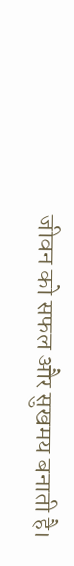जीवन को सफल और सुखमय बनाती है।